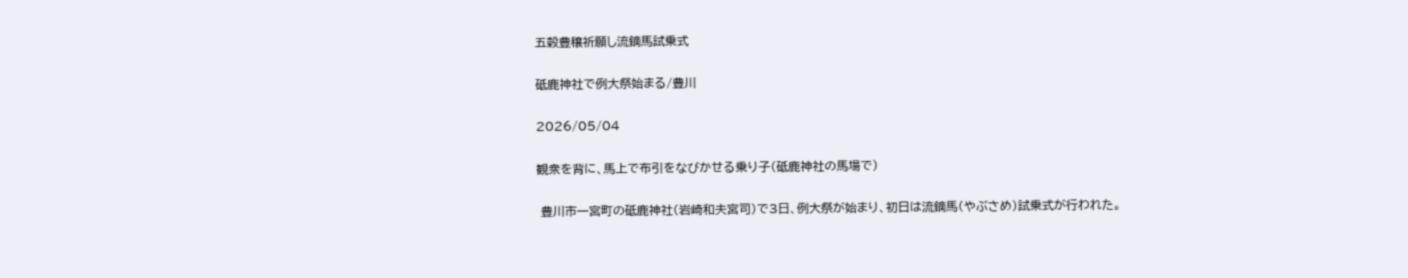五穀豊穣祈願し流鏑馬試乗式

砥鹿神社で例大祭始まる/豊川

2026/05/04

観衆を背に、馬上で布引をなびかせる乗り子(砥鹿神社の馬場で)

 豊川市一宮町の砥鹿神社(岩崎和夫宮司)で3日、例大祭が始まり、初日は流鏑馬(やぶさめ)試乗式が行われた。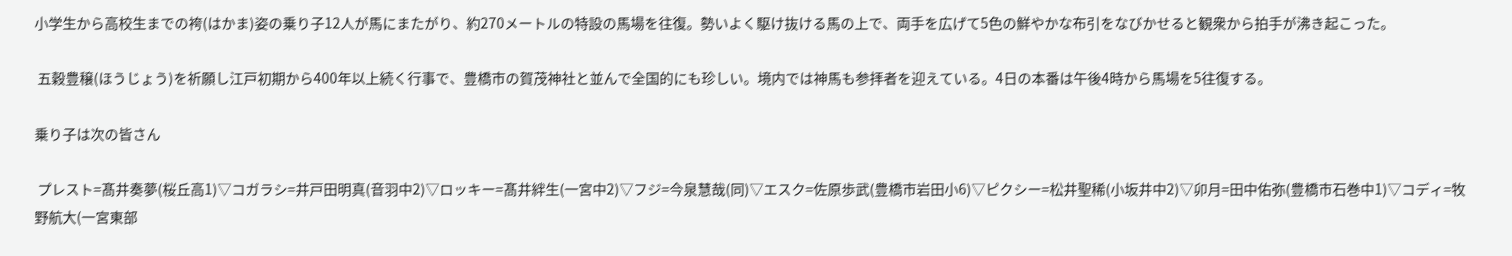小学生から高校生までの袴(はかま)姿の乗り子12人が馬にまたがり、約270メートルの特設の馬場を往復。勢いよく駆け抜ける馬の上で、両手を広げて5色の鮮やかな布引をなびかせると観衆から拍手が沸き起こった。

 五穀豊穣(ほうじょう)を祈願し江戸初期から400年以上続く行事で、豊橋市の賀茂神社と並んで全国的にも珍しい。境内では神馬も参拝者を迎えている。4日の本番は午後4時から馬場を5往復する。

乗り子は次の皆さん

 プレスト=髙井奏夢(桜丘高1)▽コガラシ=井戸田明真(音羽中2)▽ロッキー=髙井絆生(一宮中2)▽フジ=今泉慧哉(同)▽エスク=佐原歩武(豊橋市岩田小6)▽ピクシー=松井聖稀(小坂井中2)▽卯月=田中佑弥(豊橋市石巻中1)▽コディ=牧野航大(一宮東部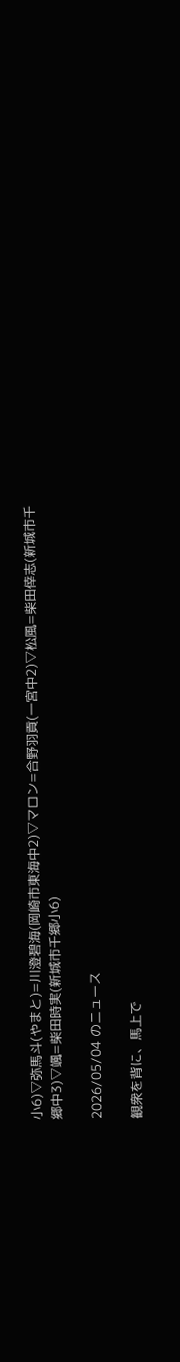小6)▽弥馬斗(やまと)=川澄碧海(岡崎市東海中2)▽マロン=合野羽貢(一宮中2)▽松風=柴田倖志(新城市千郷中3)▽颯=柴田時実(新城市千郷小6)

2026/05/04 のニュース

観衆を背に、馬上で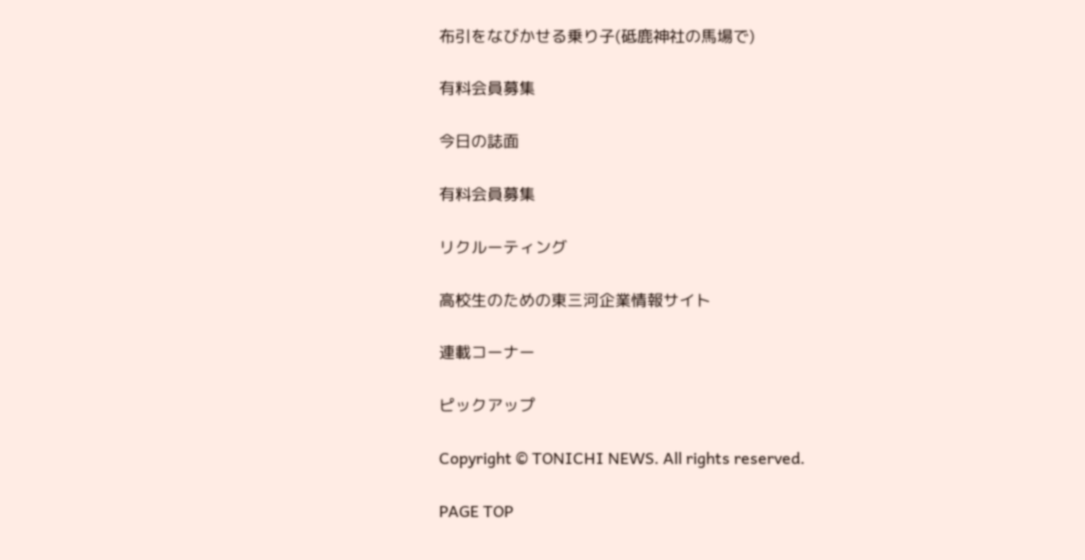布引をなびかせる乗り子(砥鹿神社の馬場で)

有料会員募集

今日の誌面

有料会員募集

リクルーティング

高校生のための東三河企業情報サイト

連載コーナー

ピックアップ

Copyright © TONICHI NEWS. All rights reserved.

PAGE TOP